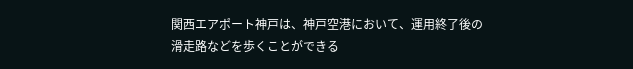関西エアポート神戸は、神戸空港において、運用終了後の滑走路などを歩くことができる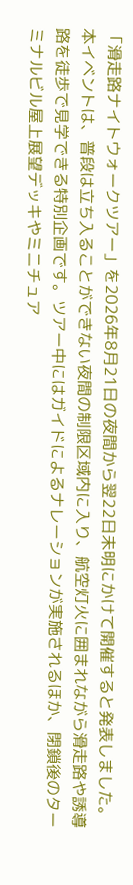「滑走路ナイトウォークツアー」を2026年8月21日の夜間から翌22日未明にかけて開催すると発表しました。
本イベントは、普段は立ち入ることができない夜間の制限区域内に入り、航空灯火に囲まれながら滑走路や誘導路を徒歩で見学できる特別企画です。ツアー中にはガイドによるナレーションが実施されるほか、閉鎖後のターミナルビル屋上展望デッキやミニチュア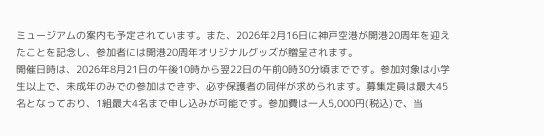ミュージアムの案内も予定されています。また、2026年2月16日に神戸空港が開港20周年を迎えたことを記念し、参加者には開港20周年オリジナルグッズが贈呈されます。
開催日時は、2026年8月21日の午後10時から翌22日の午前0時30分頃までです。参加対象は小学生以上で、未成年のみでの参加はできず、必ず保護者の同伴が求められます。募集定員は最大45名となっており、1組最大4名まで申し込みが可能です。参加費は一人5,000円(税込)で、当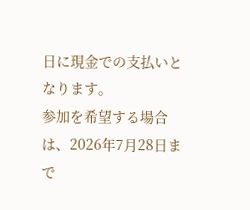日に現金での支払いとなります。
参加を希望する場合は、2026年7月28日まで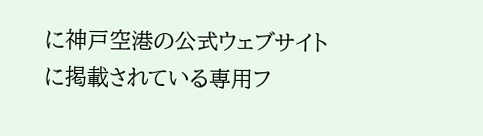に神戸空港の公式ウェブサイトに掲載されている専用フ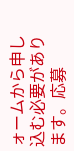ォームから申し込む必要があります。応募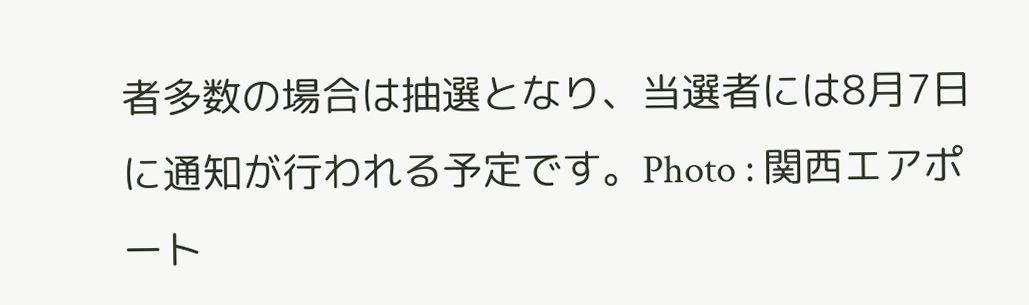者多数の場合は抽選となり、当選者には8月7日に通知が行われる予定です。Photo : 関西エアポート